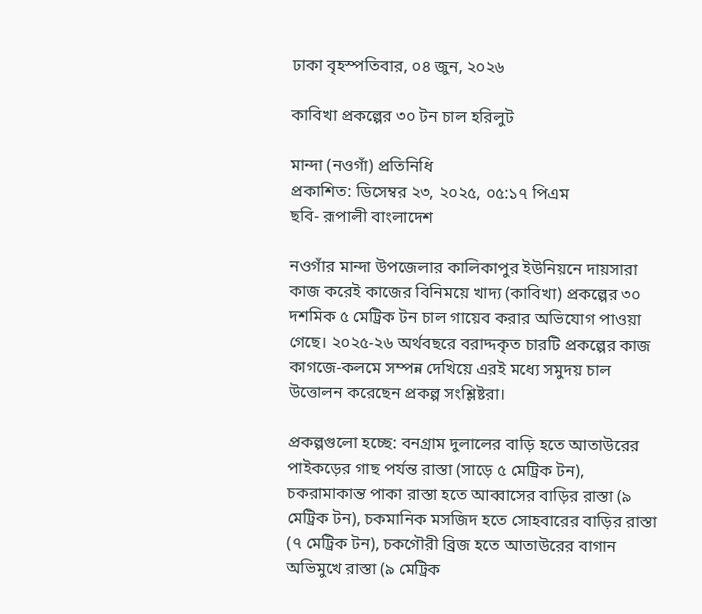ঢাকা বৃহস্পতিবার, ০৪ জুন, ২০২৬

কাবিখা প্রকল্পের ৩০ টন চাল হরিলুট

মান্দা (নওগাঁ) প্রতিনিধি
প্রকাশিত: ডিসেম্বর ২৩, ২০২৫, ০৫:১৭ পিএম
ছবি- রূপালী বাংলাদেশ

নওগাঁর মান্দা উপজেলার কালিকাপুর ইউনিয়নে দায়সারা কাজ করেই কাজের বিনিময়ে খাদ্য (কাবিখা) প্রকল্পের ৩০ দশমিক ৫ মেট্রিক টন চাল গায়েব করার অভিযোগ পাওয়া গেছে। ২০২৫-২৬ অর্থবছরে বরাদ্দকৃত চারটি প্রকল্পের কাজ কাগজে-কলমে সম্পন্ন দেখিয়ে এরই মধ্যে সমুদয় চাল উত্তোলন করেছেন প্রকল্প সংশ্লিষ্টরা।

প্রকল্পগুলো হচ্ছে: বনগ্রাম দুলালের বাড়ি হতে আতাউরের পাইকড়ের গাছ পর্যন্ত রাস্তা (সাড়ে ৫ মেট্রিক টন), চকরামাকান্ত পাকা রাস্তা হতে আব্বাসের বাড়ির রাস্তা (৯ মেট্রিক টন), চকমানিক মসজিদ হতে সোহবারের বাড়ির রাস্তা (৭ মেট্রিক টন), চকগৌরী ব্রিজ হতে আতাউরের বাগান অভিমুখে রাস্তা (৯ মেট্রিক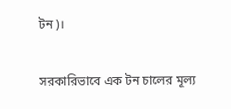টন)।

সরকারিভাবে এক টন চালের মূল্য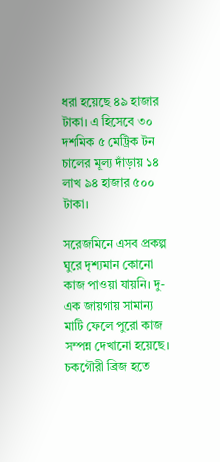ধরা হয়েছে ৪৯ হাজার টাকা। এ হিসেবে ৩০ দশমিক ৫ মেট্রিক টন চালের মূল্য দাঁড়ায় ১৪ লাখ ৯৪ হাজার ৫০০ টাকা।

সরেজমিনে এসব প্রকল্প ঘুরে দৃশ্যমান কোনো কাজ পাওয়া যায়নি। দু-এক জায়গায় সামান্য মাটি ফেলে পুরো কাজ সম্পন্ন দেখানো হয়েছে। চকগৌরী ব্রিজ হতে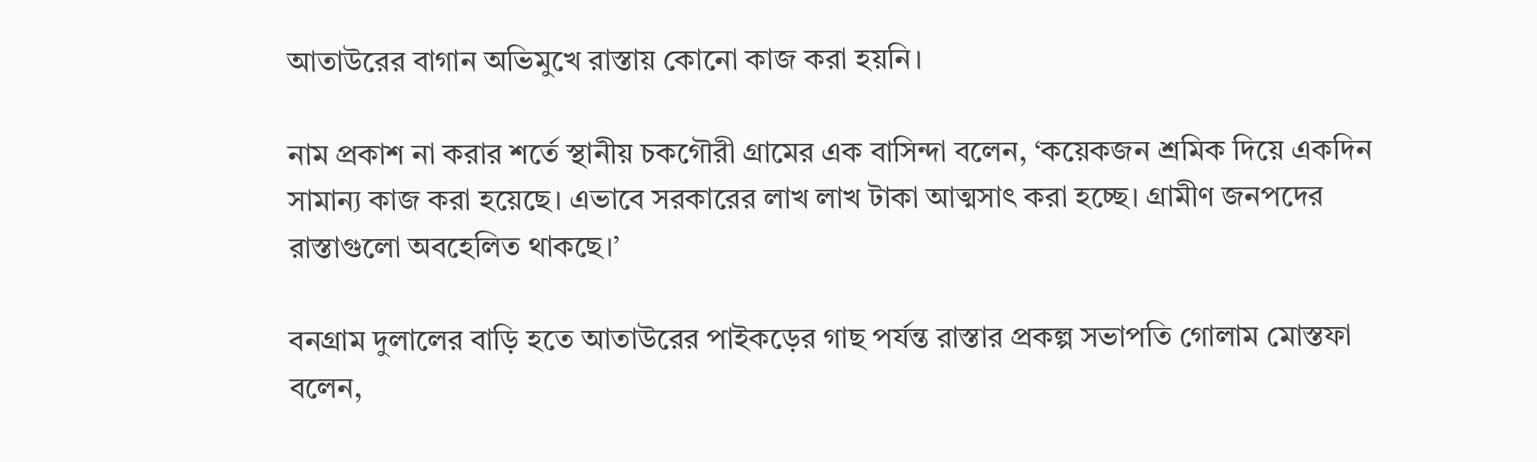আতাউরের বাগান অভিমুখে রাস্তায় কোনো কাজ করা হয়নি।

নাম প্রকাশ না করার শর্তে স্থানীয় চকগৌরী গ্রামের এক বাসিন্দা বলেন, ‘কয়েকজন শ্রমিক দিয়ে একদিন সামান্য কাজ করা হয়েছে। এভাবে সরকারের লাখ লাখ টাকা আত্মসাৎ করা হচ্ছে। গ্রামীণ জনপদের রাস্তাগুলো অবহেলিত থাকছে।’

বনগ্রাম দুলালের বাড়ি হতে আতাউরের পাইকড়ের গাছ পর্যন্ত রাস্তার প্রকল্প সভাপতি গোলাম মোস্তফা বলেন,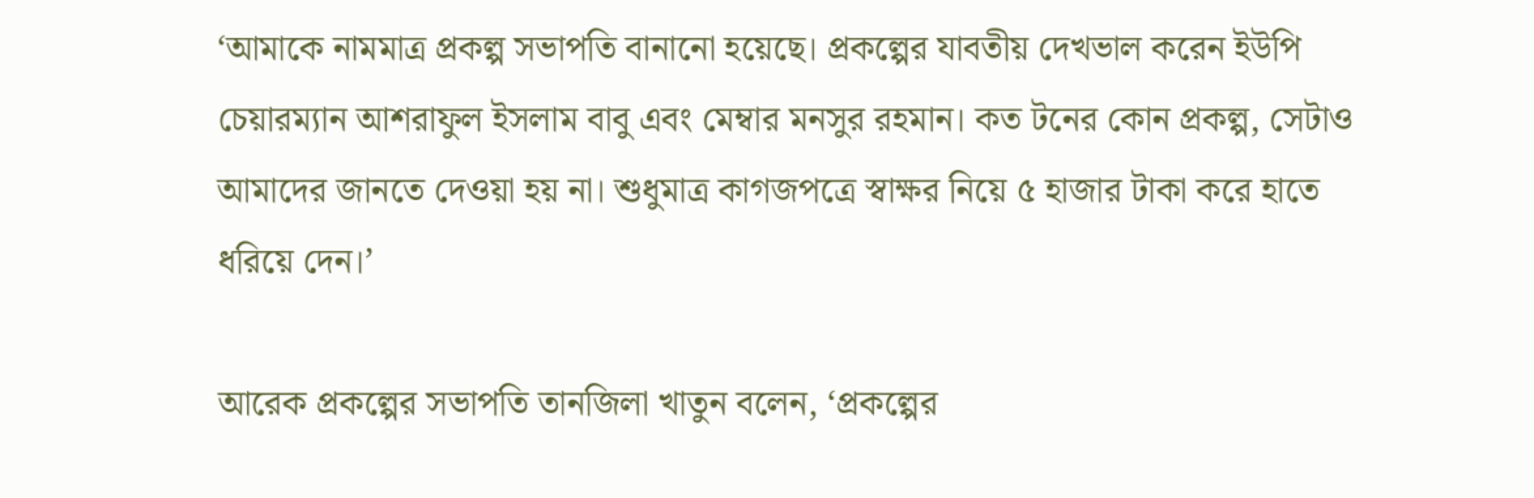‘আমাকে নামমাত্র প্রকল্প সভাপতি বানানো হয়েছে। প্রকল্পের যাবতীয় দেখভাল করেন ইউপি চেয়ারম্যান আশরাফুল ইসলাম বাবু এবং মেম্বার মনসুর রহমান। কত টনের কোন প্রকল্প, সেটাও আমাদের জানতে দেওয়া হয় না। শুধুমাত্র কাগজপত্রে স্বাক্ষর নিয়ে ৫ হাজার টাকা করে হাতে ধরিয়ে দেন।’

আরেক প্রকল্পের সভাপতি তানজিলা খাতুন বলেন, ‘প্রকল্পের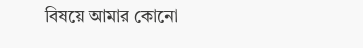বিষয়ে আমার কোনো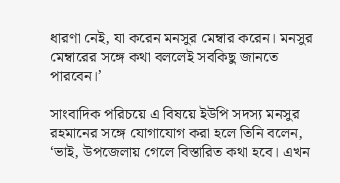ধারণা নেই, যা করেন মনসুর মেম্বার করেন। মনসুর মেম্বারের সঙ্গে কথা বললেই সবকিছু জানতে পারবেন।’

সাংবাদিক পরিচয়ে এ বিষয়ে ইউপি সদস্য মনসুর রহমানের সঙ্গে যোগাযোগ করা হলে তিনি বলেন, ‘ভাই, উপজেলায় গেলে বিস্তারিত কথা হবে। এখন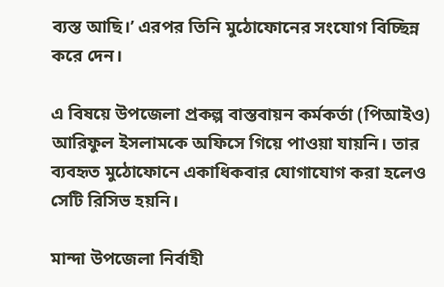ব্যস্ত আছি।’ এরপর তিনি মুঠোফোনের সংযোগ বিচ্ছিন্ন করে দেন।

এ বিষয়ে উপজেলা প্রকল্প বাস্তবায়ন কর্মকর্তা (পিআইও) আরিফুল ইসলামকে অফিসে গিয়ে পাওয়া যায়নি। তার ব্যবহৃত মুঠোফোনে একাধিকবার যোগাযোগ করা হলেও সেটি রিসিভ হয়নি।

মান্দা উপজেলা নির্বাহী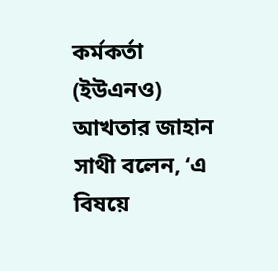কর্মকর্তা (ইউএনও) আখতার জাহান সাথী বলেন, ‘এ বিষয়ে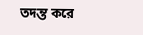তদন্ত করে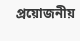প্রয়োজনীয়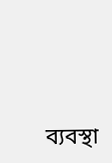ব্যবস্থা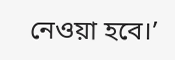নেওয়া হবে।’